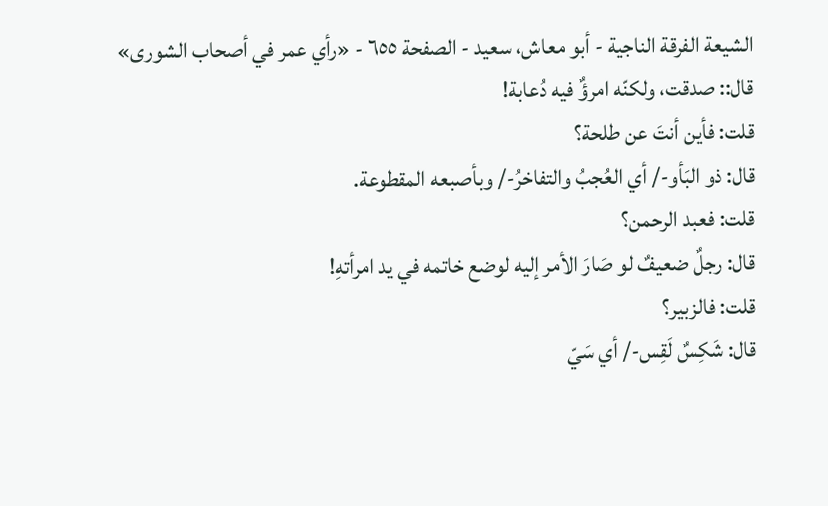الشيعة الفرقة الناجية - أبو معاش، سعيد - الصفحة ٦٥٥ - «رأي عمر في أصحاب الشورى»
قال:: صدقت، ولكنّه امرؤٌ فيه دُعابة!
قلت: فأين أنتَ عن طلحة؟
قال: ذو البَأو-/ أي العُجبُ والتفاخرُ-/ وبأصبعه المقطوعة.
قلت: فعبد الرحمن؟
قال: رجلٌ ضعيفٌ لو صَارَ الأمر إليه لوضع خاتمه في يد امرأتهِ!
قلت: فالزبير؟
قال: شَكِسٌ لَقِس-/ أي سَيّ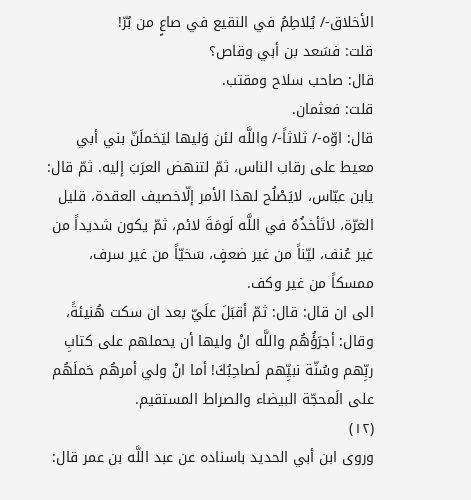الأخلاق-/ يُلاطِمُ في النقيع في صاعٍ من بُرّ!
قلت: فسَعد بن أبي وقاص؟
قال: صاحب سلاح ومقتب.
قلت: فعثمان.
قال: اوّه-/ ثلاثاً-/ واللَّه لئن وَليها ليَحَملَنّ بني أبي معيط على رقاب الناس، ثمّ لتنهض العرَبَ إليه. ثمّ قال: يابن عبّاس، لايَصْلُح لهذا الأمر إلّاخصيف العقدة، قليل الغرّة، لاتَأخذُهُ في اللَّه لَومَةَ لائم، ثمّ يكون شديداً من غير عُنف، ليّناً من غير ضعفٍ، سَخيّاً من غير سرف، ممسكاً من غير وكف.
الى ان قال: قال: ثمّ أقبَلَ علَيّ بعد ان سكت هُنيئةً، وقال: أجرَؤُهُم واللَّه انْ وليها أن يحملهم على كتابِ ربِّهم وسُنّة نبيِّهم لَصاحِبُكَ! أما انْ ولي أمرهُم حَملَهُم على الَمحجّة البيضاء والصراط المستقيم.
(١٢)
وروى ابن أبي الحديد باسناده عن عبد اللَّه بن عمر قال: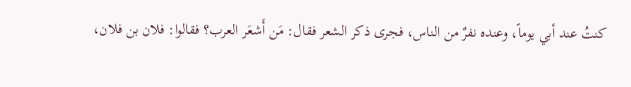كنتُ عند أبي يوماً، وعنده نفرٌ من الناس، فجرى ذكر الشعر فقال: مَن أَشعَر العرب؟ فقالوا: فلان بن فلان،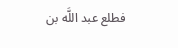فطلع عبد اللَّه بن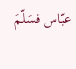عبّاس فسَلّمَ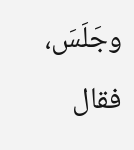وجَلَسَ، فقال